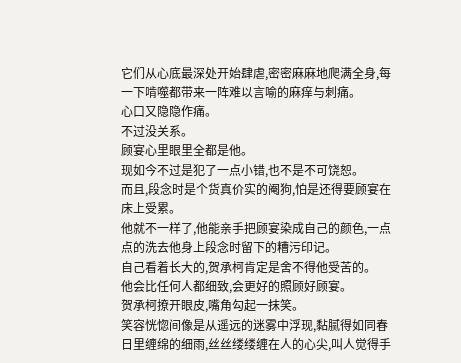它们从心底最深处开始肆虐,密密麻麻地爬满全身,每一下啃噬都带来一阵难以言喻的麻痒与刺痛。
心口又隐隐作痛。
不过没关系。
顾宴心里眼里全都是他。
现如今不过是犯了一点小错,也不是不可饶恕。
而且,段念时是个货真价实的阉狗,怕是还得要顾宴在床上受累。
他就不一样了,他能亲手把顾宴染成自己的颜色,一点点的洗去他身上段念时留下的糟污印记。
自己看着长大的,贺承柯肯定是舍不得他受苦的。
他会比任何人都细致,会更好的照顾好顾宴。
贺承柯撩开眼皮,嘴角勾起一抹笑。
笑容恍惚间像是从遥远的迷雾中浮现,黏腻得如同春日里缠绵的细雨,丝丝缕缕缠在人的心尖,叫人觉得手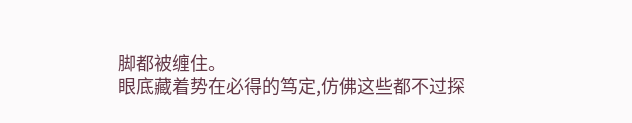脚都被缠住。
眼底藏着势在必得的笃定,仿佛这些都不过探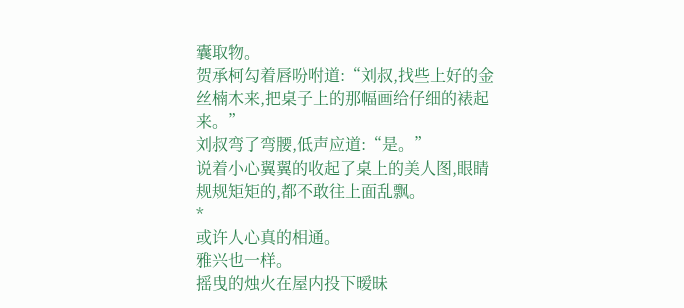囊取物。
贺承柯勾着唇吩咐道:“刘叔,找些上好的金丝楠木来,把桌子上的那幅画给仔细的裱起来。”
刘叔弯了弯腰,低声应道:“是。”
说着小心翼翼的收起了桌上的美人图,眼睛规规矩矩的,都不敢往上面乱飘。
*
或许人心真的相通。
雅兴也一样。
摇曳的烛火在屋内投下暧昧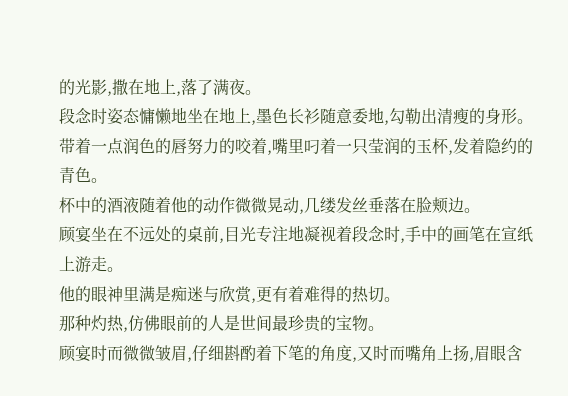的光影,撒在地上,落了满夜。
段念时姿态慵懒地坐在地上,墨色长衫随意委地,勾勒出清瘦的身形。
带着一点润色的唇努力的咬着,嘴里叼着一只莹润的玉杯,发着隐约的青色。
杯中的酒液随着他的动作微微晃动,几缕发丝垂落在脸颊边。
顾宴坐在不远处的桌前,目光专注地凝视着段念时,手中的画笔在宣纸上游走。
他的眼神里满是痴迷与欣赏,更有着难得的热切。
那种灼热,仿佛眼前的人是世间最珍贵的宝物。
顾宴时而微微皱眉,仔细斟酌着下笔的角度,又时而嘴角上扬,眉眼含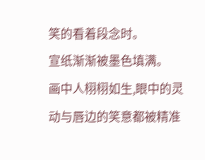笑的看着段念时。
宣纸渐渐被墨色填满。
画中人栩栩如生,眼中的灵动与唇边的笑意都被精准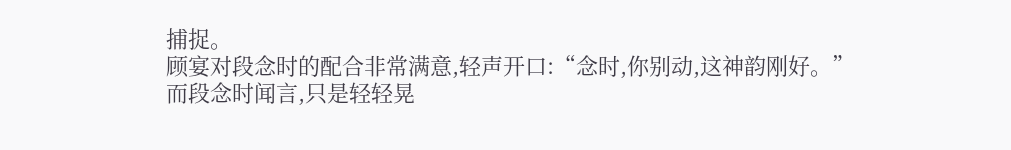捕捉。
顾宴对段念时的配合非常满意,轻声开口:“念时,你别动,这神韵刚好。”
而段念时闻言,只是轻轻晃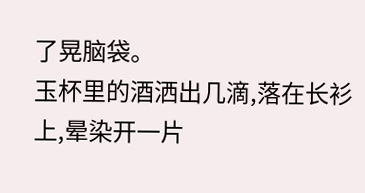了晃脑袋。
玉杯里的酒洒出几滴,落在长衫上,晕染开一片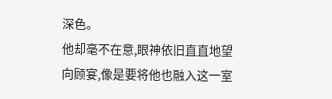深色。
他却毫不在意,眼神依旧直直地望向顾宴,像是要将他也融入这一室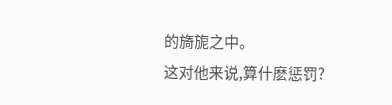的旖旎之中。
这对他来说,算什麽惩罚?